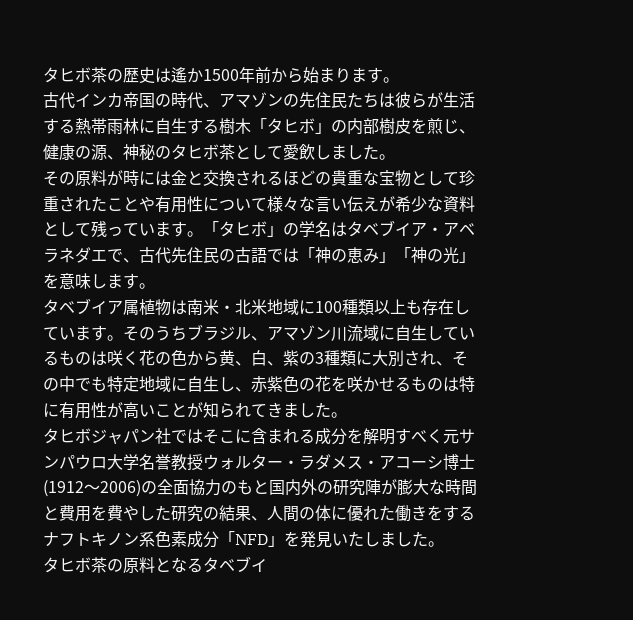タヒボ茶の歴史は遙か1500年前から始まります。
古代インカ帝国の時代、アマゾンの先住民たちは彼らが生活する熱帯雨林に自生する樹木「タヒボ」の内部樹皮を煎じ、健康の源、神秘のタヒボ茶として愛飲しました。
その原料が時には金と交換されるほどの貴重な宝物として珍重されたことや有用性について様々な言い伝えが希少な資料として残っています。「タヒボ」の学名はタベブイア・アベラネダエで、古代先住民の古語では「神の恵み」「神の光」を意味します。
タベブイア属植物は南米・北米地域に100種類以上も存在しています。そのうちブラジル、アマゾン川流域に自生しているものは咲く花の色から黄、白、紫の3種類に大別され、その中でも特定地域に自生し、赤紫色の花を咲かせるものは特に有用性が高いことが知られてきました。
タヒボジャパン社ではそこに含まれる成分を解明すべく元サンパウロ大学名誉教授ウォルター・ラダメス・アコーシ博士(1912〜2006)の全面協力のもと国内外の研究陣が膨大な時間と費用を費やした研究の結果、人間の体に優れた働きをするナフトキノン系色素成分「NFD」を発見いたしました。
タヒボ茶の原料となるタベブイ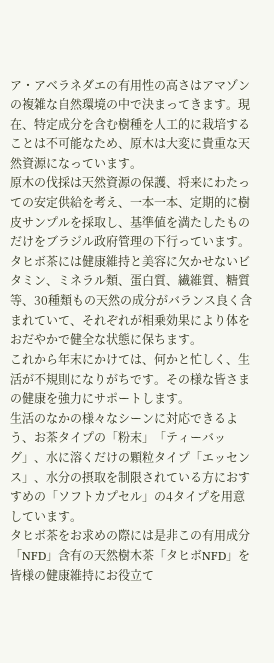ア・アベラネダエの有用性の高さはアマゾンの複雑な自然環境の中で決まってきます。現在、特定成分を含む樹種を人工的に栽培することは不可能なため、原木は大変に貴重な天然資源になっています。
原木の伐採は天然資源の保護、将来にわたっての安定供給を考え、一本一本、定期的に樹皮サンプルを採取し、基準値を満たしたものだけをブラジル政府管理の下行っています。
タヒボ茶には健康維持と美容に欠かせないビタミン、ミネラル類、蛋白質、繊維質、糖質等、30種類もの天然の成分がバランス良く含まれていて、それぞれが相乗効果により体をおだやかで健全な状態に保ちます。
これから年末にかけては、何かと忙しく、生活が不規則になりがちです。その様な皆さまの健康を強力にサポートします。
生活のなかの様々なシーンに対応できるよう、お茶タイプの「粉末」「ティーバッグ」、水に溶くだけの顆粒タイプ「エッセンス」、水分の摂取を制限されている方におすすめの「ソフトカプセル」の4タイプを用意しています。
タヒボ茶をお求めの際には是非この有用成分「NFD」含有の天然樹木茶「タヒボNFD」を皆様の健康維持にお役立て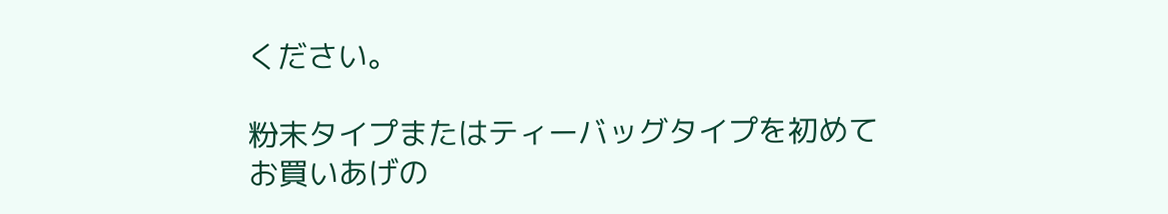ください。

粉末タイプまたはティーバッグタイプを初めてお買いあげの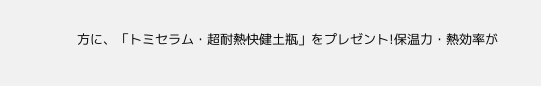方に、「トミセラム・超耐熱快健土瓶」をプレゼント!保温力・熱効率が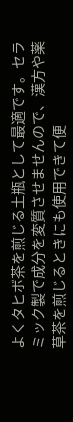よくタヒボ茶を煎じる土瓶として最適です。セラミック製で成分を変質させませんので、漢方や薬草茶を煎じるときにも使用できて便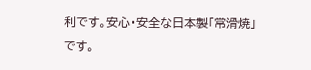利です。安心・安全な日本製「常滑焼」です。